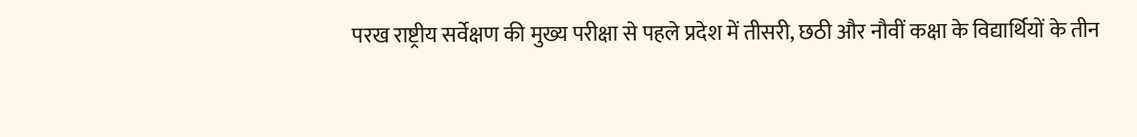परख राष्ट्रीय सर्वेक्षण की मुख्य परीक्षा से पहले प्रदेश में तीसरी, छठी और नौवीं कक्षा के विद्यार्थियों के तीन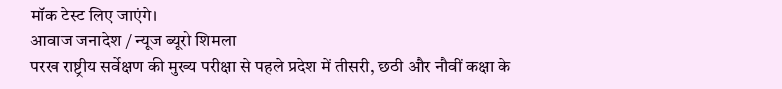मॉक टेस्ट लिए जाएंगे।
आवाज जनादेश / न्यूज ब्यूरो शिमला
परख राष्ट्रीय सर्वेक्षण की मुख्य परीक्षा से पहले प्रदेश में तीसरी, छठी और नौवीं कक्षा के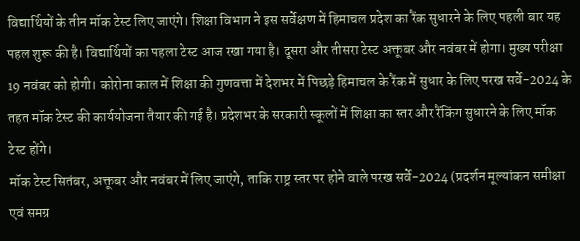विद्यार्थियों के तीन मॉक टेस्ट लिए जाएंगे। शिक्षा विभाग ने इस सर्वेक्षण में हिमाचल प्रदेश का रैंक सुधारने के लिए पहली बार यह पहल शुरू की है। विद्यार्थियों का पहला टेस्ट आज रखा गया है। दूसरा और तीसरा टेस्ट अक्तूबर और नवंबर में होगा। मुख्य परीक्षा 19 नवंबर को होगी। कोरोना काल में शिक्षा की गुणवत्ता में देशभर में पिछड़े हिमाचल के रैंक में सुधार के लिए परख सर्वे-2024 के तहत मॉक टेस्ट की कार्ययोजना तैयार की गई है। प्रदेशभर के सरकारी स्कूलों में शिक्षा का स्तर और रैंकिंग सुधारने के लिए मॉक टेस्ट होंगे।
मॉक टेस्ट सितंबर, अक्तूबर और नवंबर में लिए जाएंगे, ताकि राष्ट्र स्तर पर होने वाले परख सर्वे-2024 (प्रदर्शन मूल्यांकन समीक्षा एवं समग्र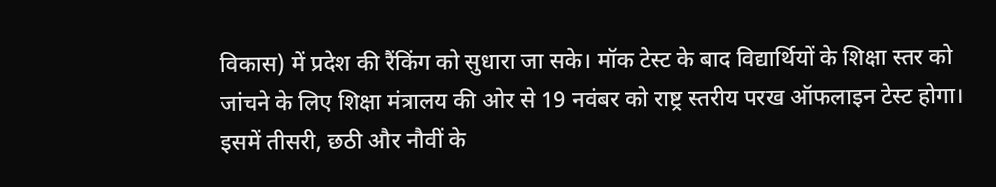विकास) में प्रदेश की रैंकिंग को सुधारा जा सके। मॉक टेस्ट के बाद विद्यार्थियों के शिक्षा स्तर को जांचने के लिए शिक्षा मंत्रालय की ओर से 19 नवंबर को राष्ट्र स्तरीय परख ऑफलाइन टेस्ट होगा। इसमें तीसरी, छठी और नौवीं के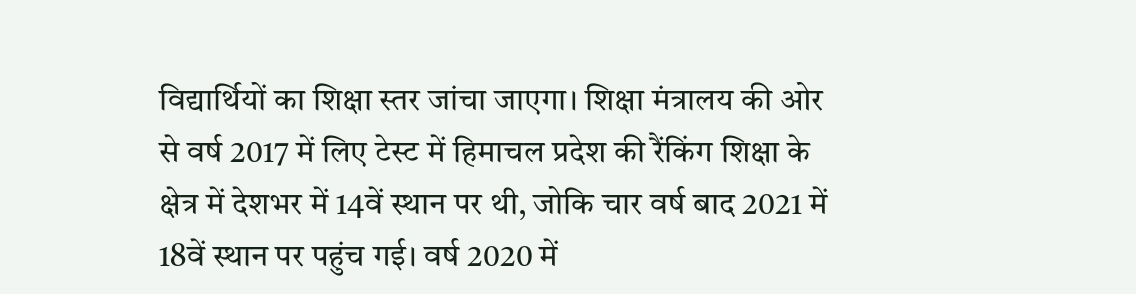विद्यार्थियों का शिक्षा स्तर जांचा जाएगा। शिक्षा मंत्रालय की ओर से वर्ष 2017 में लिए टेस्ट में हिमाचल प्रदेश की रैंकिंग शिक्षा के क्षेत्र में देशभर में 14वें स्थान पर थी, जोकि चार वर्ष बाद 2021 में 18वें स्थान पर पहुंच गई। वर्ष 2020 में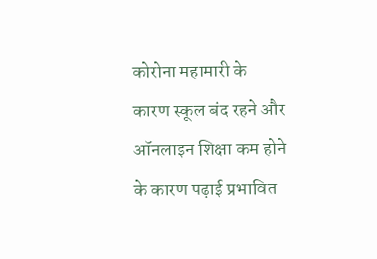कोरोना महामारी के कारण स्कूल बंद रहने और ऑनलाइन शिक्षा कम होने के कारण पढ़ाई प्रभावित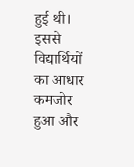हुई थी। इससे विद्यार्थियों का आधार कमजोर हुआ और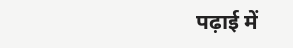पढ़ाई में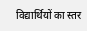विद्यार्थियों का स्तर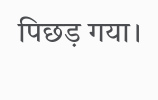पिछड़ गया।